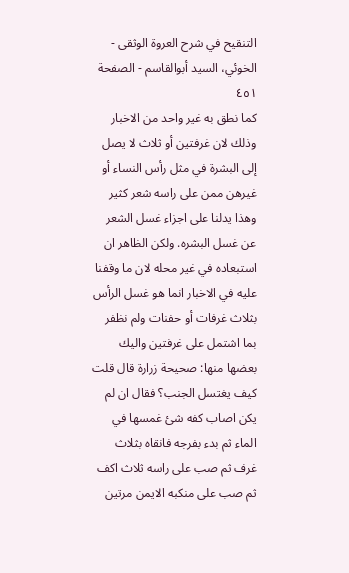التنقيح في شرح العروة الوثقى - الخوئي، السيد أبوالقاسم - الصفحة ٤٥١
كما نطق به غير واحد من الاخبار وذلك لان غرفتين أو ثلاث لا يصل إلى البشرة في مثل رأس النساء أو غيرهن ممن على راسه شعر كثير وهذا يدلنا على اجزاء غسل الشعر عن غسل البشره. ولكن الظاهر ان استبعاده في غير محله لان ما وقفنا عليه في الاخبار انما هو غسل الرأس بثلاث غرفات أو حفنات ولم نظفر بما اشتمل على غرفتين واليك بعضها منها: صحيحة زرارة قال قلت كيف يغتسل الجنب؟ فقال ان لم يكن اصاب كفه شئ غمسها في الماء ثم بدء بفرجه فانقاه بثلاث غرف ثم صب على راسه ثلاث اكف ثم صب على منكبه الايمن مرتين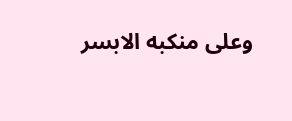وعلى منكبه الابسر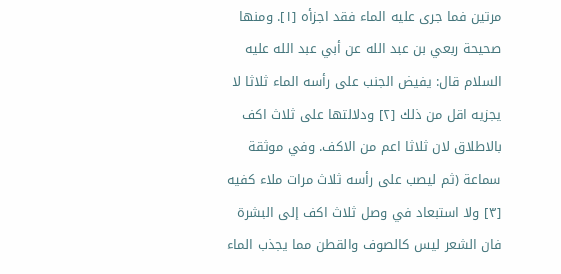مرتين فما جرى عليه الماء فقد اجزأه [١]. ومنها صحيحة ربعي بن عبد الله عن أبي عبد الله عليه السلام قال: يفيض الجنب على رأسه الماء ثلاثا لا يجزيه اقل من ذلك [٢] ودلالتها على ثلاث اكف بالاطلاق لان ثلاثا اعم من الاكف. وفي موثقة سماعة (ثم ليصب على رأسه ثلاث مرات ملاء كفيه [٣] ولا استبعاد في وصل ثلاث اكف إلى البشرة فان الشعر ليس كالصوف والقطن مما يجذب الماء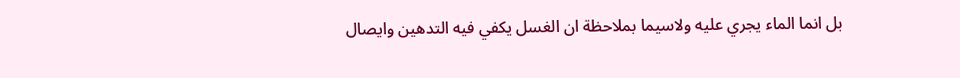بل انما الماء يجري عليه ولاسيما بملاحظة ان الغسل يكفي فيه التدهين وايصال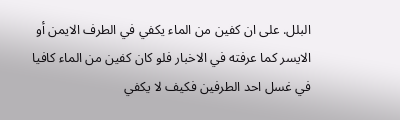البلل. على ان كفين من الماء يكفي في الطرف الايمن أو الايسر كما عرفته في الاخبار فلو كان كفين من الماء كافيا في غسل احد الطرفين فكيف لا يكفي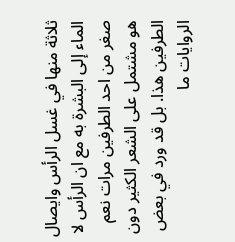ثلاثة منها في غسل الرأس وايصال الماء إلى البشرة به مع ان الرأس لا صغر من احد الطرفين مرات نعم هو مشتمل على الشعر الكثير دون الطرفين هذا. بل قد ورد في بعض الروايات ما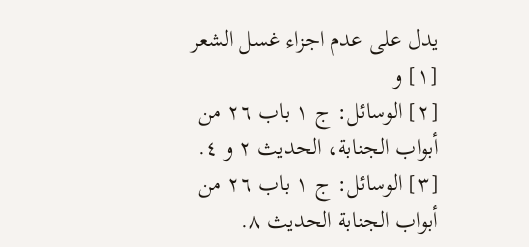يدل على عدم اجزاء غسل الشعر
[١] و
[٢] الوسائل: ج ١ باب ٢٦ من أبواب الجنابة، الحديث ٢ و ٤.
[٣] الوسائل: ج ١ باب ٢٦ من أبواب الجنابة الحديث ٨.